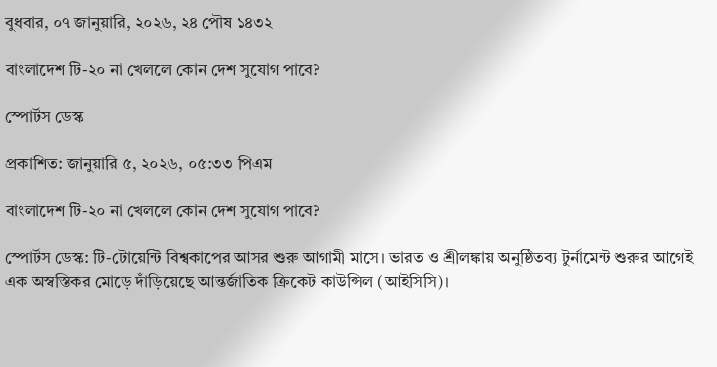বুধবার, ০৭ জানুয়ারি, ২০২৬, ২৪ পৌষ ১৪৩২

বাংলাদেশ টি-২০ না খেললে কোন দেশ সুযোগ পাবে?

স্পোর্টস ডেস্ক

প্রকাশিত: জানুয়ারি ৫, ২০২৬, ০৫:৩৩ পিএম

বাংলাদেশ টি-২০ না খেললে কোন দেশ সুযোগ পাবে?

স্পোর্টস ডেস্ক: টি-টোয়েন্টি বিশ্বকাপের আসর শুরু আগামী মাসে। ভারত ও শ্রীলঙ্কায় অনুষ্ঠিতব্য টুর্নামেন্ট শুরুর আগেই এক অস্বস্তিকর মোড়ে দাঁড়িয়েছে আন্তর্জাতিক ক্রিকেট কাউন্সিল (আইসিসি)।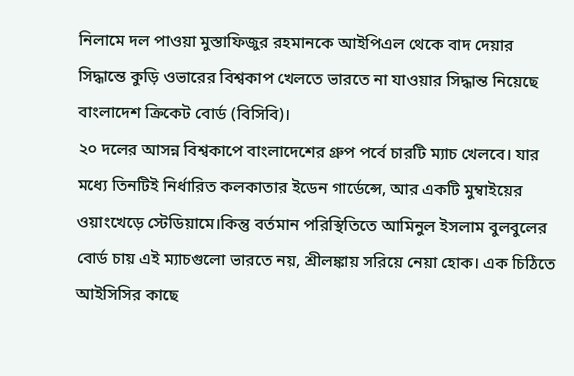নিলামে দল পাওয়া মুস্তাফিজুর রহমানকে আইপিএল থেকে বাদ দেয়ার সিদ্ধান্তে কুড়ি ওভারের বিশ্বকাপ খেলতে ভারতে না যাওয়ার সিদ্ধান্ত নিয়েছে বাংলাদেশ ক্রিকেট বোর্ড (বিসিবি)।
২০ দলের আসন্ন বিশ্বকাপে বাংলাদেশের গ্রুপ পর্বে চারটি ম্যাচ খেলবে। যার মধ্যে তিনটিই নির্ধারিত কলকাতার ইডেন গার্ডেন্সে, আর একটি মুম্বাইয়ের ওয়াংখেড়ে স্টেডিয়ামে।কিন্তু বর্তমান পরিস্থিতিতে আমিনুল ইসলাম বুলবুলের বোর্ড চায় এই ম্যাচগুলো ভারতে নয়, শ্রীলঙ্কায় সরিয়ে নেয়া হোক। এক চিঠিতে আইসিসির কাছে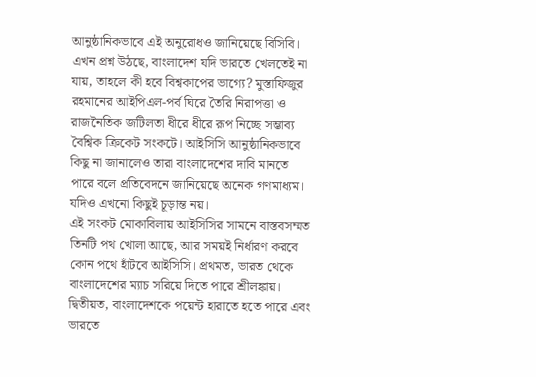আনুষ্ঠানিকভাবে এই অনুরোধও জানিয়েছে বিসিবি।
এখন প্রশ্ন উঠছে, বাংলাদেশ যদি ভারতে খেলতেই না যায়, তাহলে কী হবে বিশ্বকাপের ভাগ্যে? মুস্তাফিজুর রহমানের আইপিএল-পর্ব ঘিরে তৈরি নিরাপত্তা ও রাজনৈতিক জটিলতা ধীরে ধীরে রূপ নিচ্ছে সম্ভাব্য বৈশ্বিক ক্রিকেট সংকটে। আইসিসি আনুষ্ঠানিকভাবে কিছু না জানালেও তারা বাংলাদেশের দাবি মানতে পারে বলে প্রতিবেদনে জানিয়েছে অনেক গণমাধ্যম। যদিও এখনো কিছুই চূড়ান্ত নয়।
এই সংকট মোকাবিলায় আইসিসির সামনে বাস্তবসম্মত তিনটি পথ খোলা আছে, আর সময়ই নির্ধারণ করবে কোন পথে হাঁটবে আইসিসি। প্রথমত, ভারত থেকে বাংলাদেশের ম্যাচ সরিয়ে দিতে পারে শ্রীলঙ্কায়। দ্বিতীয়ত, বাংলাদেশকে পয়েন্ট হারাতে হতে পারে এবং ভারতে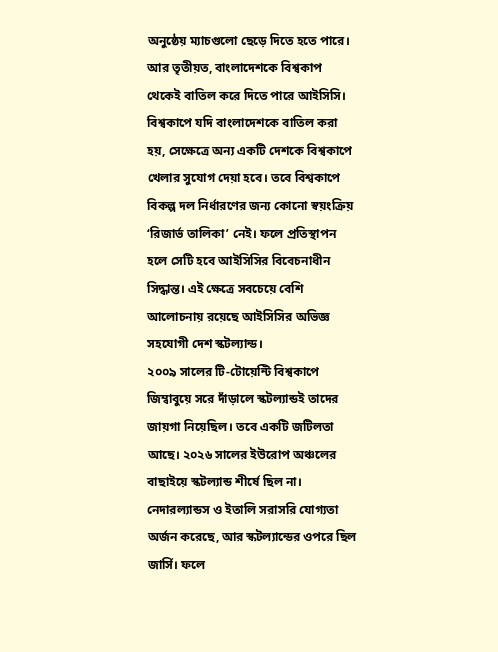অনুষ্ঠেয় ম্যাচগুলো ছেড়ে দিতে হতে পারে। আর তৃতীয়ত, বাংলাদেশকে বিশ্বকাপ থেকেই বাতিল করে দিতে পারে আইসিসি।
বিশ্বকাপে যদি বাংলাদেশকে বাতিল করা হয়, সেক্ষেত্রে অন্য একটি দেশকে বিশ্বকাপে খেলার সুযোগ দেয়া হবে। তবে বিশ্বকাপে বিকল্প দল নির্ধারণের জন্য কোনো স্বয়ংক্রিয় ‘রিজার্ভ তালিকা’ নেই। ফলে প্রতিস্থাপন হলে সেটি হবে আইসিসির বিবেচনাধীন সিদ্ধান্ত। এই ক্ষেত্রে সবচেয়ে বেশি আলোচনায় রয়েছে আইসিসির অভিজ্ঞ সহযোগী দেশ স্কটল্যান্ড।
২০০৯ সালের টি-টোয়েন্টি বিশ্বকাপে জিম্বাবুয়ে সরে দাঁড়ালে স্কটল্যান্ডই তাদের জায়গা নিয়েছিল। তবে একটি জটিলতা আছে। ২০২৬ সালের ইউরোপ অঞ্চলের বাছাইয়ে স্কটল্যান্ড শীর্ষে ছিল না। নেদারল্যান্ডস ও ইতালি সরাসরি যোগ্যতা অর্জন করেছে, আর স্কটল্যান্ডের ওপরে ছিল জার্সি। ফলে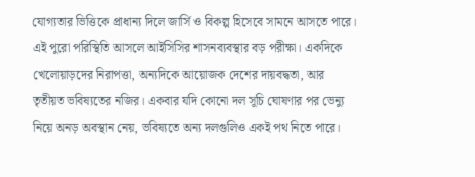যোগ্যতার ভিত্তিকে প্রাধান্য দিলে জার্সি ও বিকল্প হিসেবে সামনে আসতে পারে।
এই পুরো পরিস্থিতি আসলে আইসিসির শাসনব্যবস্থার বড় পরীক্ষা। একদিকে খেলোয়াড়দের নিরাপত্তা, অন্যদিকে আয়োজক দেশের দায়বদ্ধতা, আর তৃতীয়ত ভবিষ্যতের নজির। একবার যদি কোনো দল সূচি ঘোষণার পর ভেন্যু নিয়ে অনড় অবস্থান নেয়, ভবিষ্যতে অন্য দলগুলিও একই পথ নিতে পারে।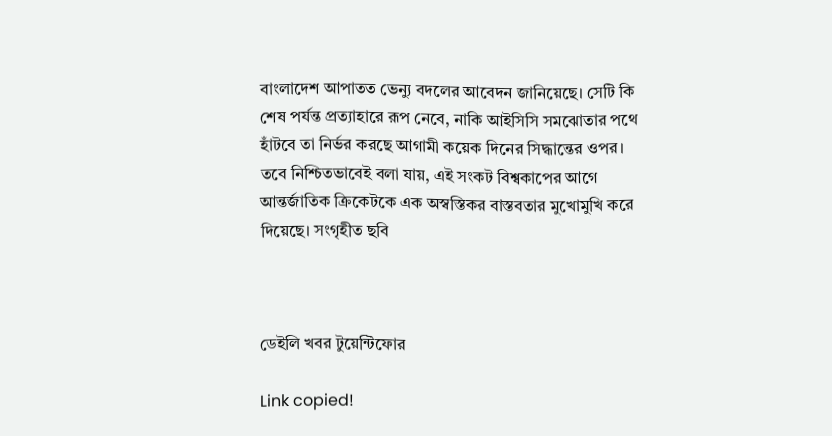বাংলাদেশ আপাতত ভেন্যু বদলের আবেদন জানিয়েছে। সেটি কি শেষ পর্যন্ত প্রত্যাহারে রূপ নেবে, নাকি আইসিসি সমঝোতার পথে হাঁটবে তা নির্ভর করছে আগামী কয়েক দিনের সিদ্ধান্তের ওপর। তবে নিশ্চিতভাবেই বলা যায়, এই সংকট বিশ্বকাপের আগে আন্তর্জাতিক ক্রিকেটকে এক অস্বস্তিকর বাস্তবতার মুখোমুখি করে দিয়েছে। সংগৃহীত ছবি



ডেইলি খবর টুয়েন্টিফোর

Link copied!